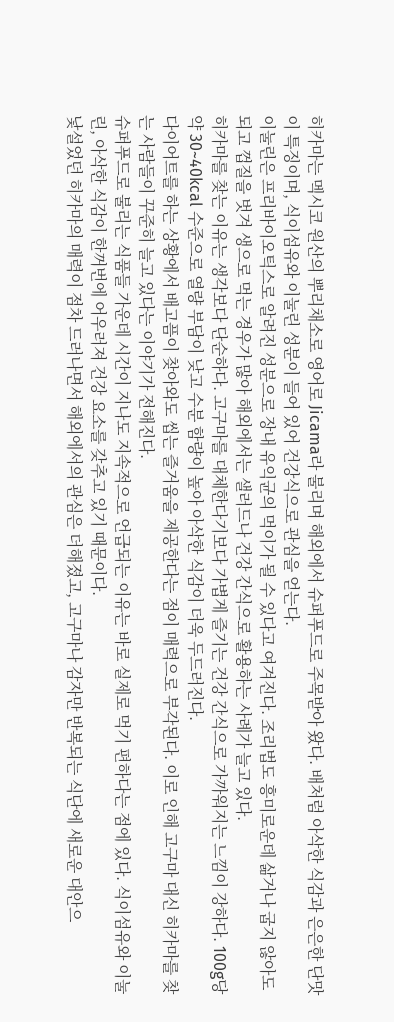히카마는 멕시코 원산의 뿌리채소로 영어로 Jicama라 불리며 해외에서 슈퍼푸드로 주목받아 왔다. 배처럼 아삭한 식감과 은은한 단맛이 특징이며, 식이섬유와 이눌린 성분이 들어 있어 건강식으로 관심을 얻는다.
이눌린은 프리바이오틱스로 알려진 성분으로 장내 유익균의 먹이가 될 수 있다고 여겨진다. 조리법도 흥미로운데 삶거나 굽지 않아도 되고 껍질을 벗겨 생으로 먹는 경우가 많아 해외에서는 샐러드나 건강 간식으로 활용하는 사례가 늘고 있다.
히카마를 찾는 이유는 생각보다 단순하다. 고구마를 대체한다기보다 가볍게 즐기는 건강 간식으로 가까워지는 느낌이 강하다. 100g당 약 30~40kcal 수준으로 열량 부담이 낮고 수분 함량이 높아 아삭한 식감이 더욱 두드러진다.
다이어트를 하는 상황에서 배고픔이 찾아와도 씹는 즐거움을 제공한다는 점이 매력으로 부각된다. 이로 인해 고구마 대신 히카마를 찾는 사람들이 꾸준히 늘고 있다는 이야기가 전해진다.
슈퍼푸드로 불리는 식품들 가운데 시간이 지나도 지속적으로 언급되는 이유는 바로 실제로 먹기 편하다는 점에 있다. 식이섬유와 이눌린, 아삭한 식감이 한꺼번에 어우러져 건강 요소를 갖추고 있기 때문이다.
낯설었던 히카마의 매력이 점차 드러나면서 해외에서의 관심은 더해졌고, 고구마나 감자만 반복되는 식단에 새로운 대안으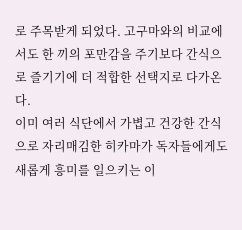로 주목받게 되었다. 고구마와의 비교에서도 한 끼의 포만감을 주기보다 간식으로 즐기기에 더 적합한 선택지로 다가온다.
이미 여러 식단에서 가볍고 건강한 간식으로 자리매김한 히카마가 독자들에게도 새롭게 흥미를 일으키는 이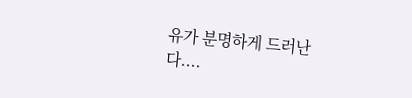유가 분명하게 드러난다....